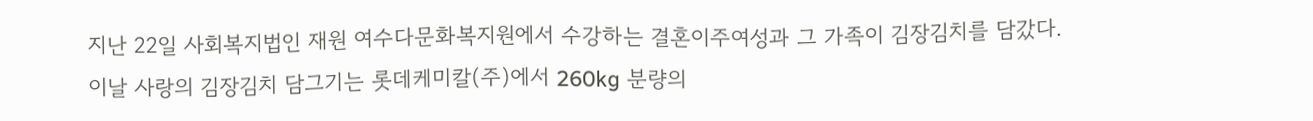지난 22일 사회복지법인 재원 여수다문화복지원에서 수강하는 결혼이주여성과 그 가족이 김장김치를 담갔다.
이날 사랑의 김장김치 담그기는 롯데케미칼(주)에서 260kg 분량의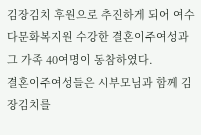김장김치 후원으로 추진하게 되어 여수다문화복지원 수강한 결혼이주여성과 그 가족 40여명이 동참하였다.
결혼이주여성들은 시부모님과 함께 김장김치를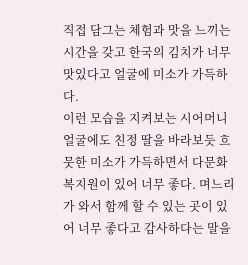직접 담그는 체험과 맛을 느끼는 시간을 갖고 한국의 김치가 너무 맛있다고 얼굴에 미소가 가득하다.
이런 모습을 지켜보는 시어머니 얼굴에도 친정 딸을 바라보듯 흐뭇한 미소가 가득하면서 다문화복지원이 있어 너무 좋다. 며느리가 와서 함께 할 수 있는 곳이 있어 너무 좋다고 감사하다는 말을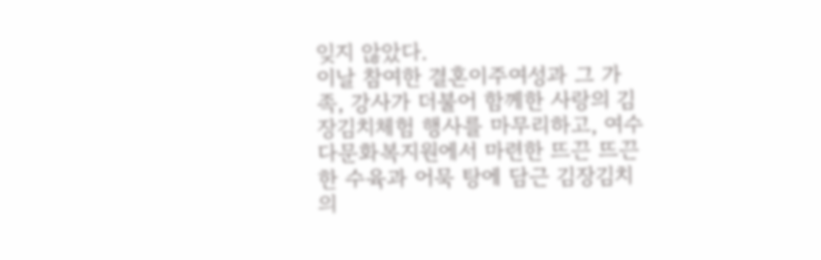잊지 않았다.
이날 참여한 결혼이주여성과 그 가족, 강사가 더불어 함께한 사랑의 김장김치체험 행사를 마무리하고, 여수다문화복지원에서 마련한 뜨끈 뜨끈한 수육과 어묵 탕에 담근 김장김치의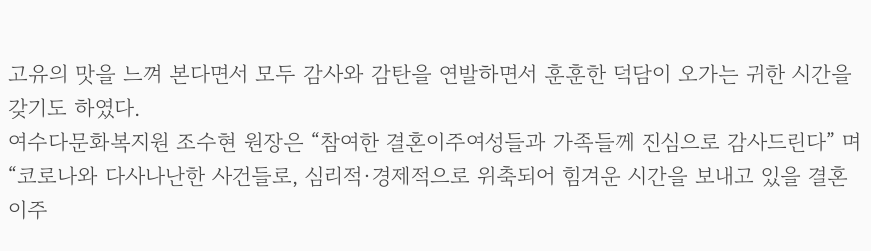고유의 맛을 느껴 본다면서 모두 감사와 감탄을 연발하면서 훈훈한 덕담이 오가는 귀한 시간을 갖기도 하였다.
여수다문화복지원 조수현 원장은 “참여한 결혼이주여성들과 가족들께 진심으로 감사드린다” 며 “코로나와 다사나난한 사건들로, 심리적·경제적으로 위축되어 힘겨운 시간을 보내고 있을 결혼이주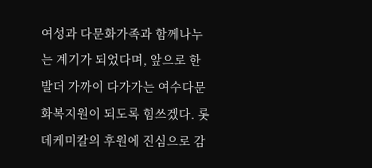여성과 다문화가족과 함께나누는 계기가 되었다며, 앞으로 한발더 가까이 다가가는 여수다문화복지원이 되도록 힘쓰겠다. 롯데케미칼의 후원에 진심으로 감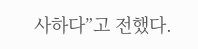사하다”고 전했다.